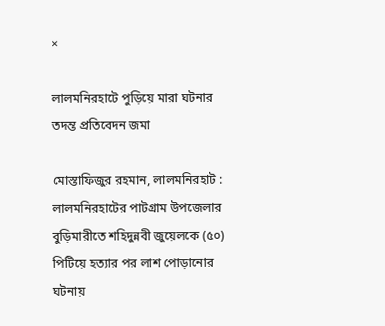×

লালমনিরহাটে পুড়িয়ে মারা ঘটনার তদন্ত প্রতিবেদন জমা

মোস্তাফিজুর রহমান, লালমনিরহাট : লালমনিরহাটের পাটগ্রাম উপজেলার বুড়িমারীতে শহিদুন্নবী জুয়েলকে (৫০) পিটিয়ে হত্যার পর লাশ পোড়ানোর ঘটনায়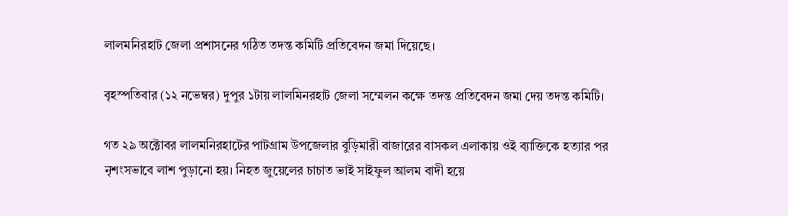লালমনিরহাট জেলা প্রশাসনের গঠিত তদন্ত কমিটি প্রতিবেদন জমা দিয়েছে।

বৃহস্পতিবার (১২ নভেম্বর) দুপুর ১টায় লালমিনরহাট জেলা সম্মেলন কক্ষে তদন্ত প্রতিবেদন জমা দেয় তদন্ত কমিটি।

গত ২৯ অক্টোবর লালমনিরহাটের পাটগ্রাম উপজেলার বুড়িমারী বাজারের বাসকল এলাকায় ওই ব্যাক্তিকে হত্যার পর নৃশংসভাবে লাশ পুড়ানো হয়। নিহত জুয়েলের চাচাত ভাই সাইফুল আলম বাদী হয়ে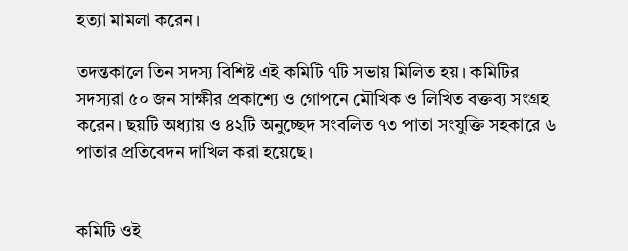হত্যা মামলা করেন।

তদন্তকালে তিন সদস্য বিশিষ্ট এই কমিটি ৭টি সভায় মিলিত হয়। কমিটির সদস্যরা ৫০ জন সাক্ষীর প্রকাশ্যে ও গোপনে মৌখিক ও লিখিত বক্তব্য সংগ্রহ করেন। ছয়টি অধ্যায় ও ৪২টি অনুচ্ছেদ সংবলিত ৭৩ পাতা সংযুক্তি সহকারে ৬ পাতার প্রতিবেদন দাখিল করা হয়েছে।


কমিটি ওই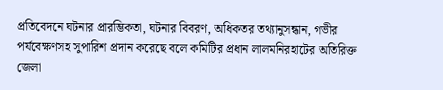প্রতিবেদনে ঘটনার প্রারম্ভিকতা, ঘটনার বিবরণ, অধিকতর তথ্যানুসন্ধান, গভীর পর্যবেক্ষণসহ সুপারিশ প্রদান করেছে বলে কমিটির প্রধান লালমনিরহাটের অতিরিক্ত জেলা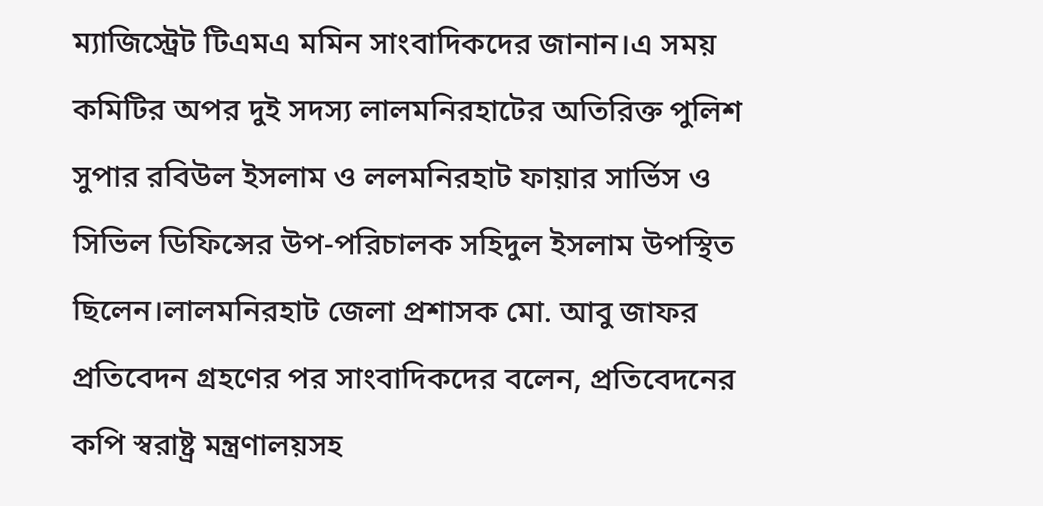ম্যাজিস্ট্রেট টিএমএ মমিন সাংবাদিকদের জানান।এ সময় কমিটির অপর দুই সদস্য লালমনিরহাটের অতিরিক্ত পুলিশ সুপার রবিউল ইসলাম ও ললমনিরহাট ফায়ার সার্ভিস ও সিভিল ডিফিন্সের উপ-পরিচালক সহিদুল ইসলাম উপস্থিত ছিলেন।লালমনিরহাট জেলা প্রশাসক মো. আবু জাফর প্রতিবেদন গ্রহণের পর সাংবাদিকদের বলেন, প্রতিবেদনের কপি স্বরাষ্ট্র মন্ত্রণালয়সহ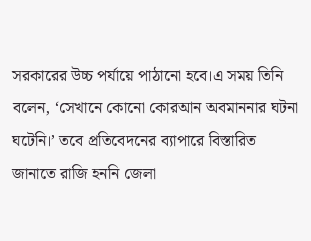সরকারের উচ্চ পর্যায়ে পাঠানো হবে।এ সময় তিনি বলেন, ‘সেখানে কোনো কোরআন অবমাননার ঘটনা ঘটেনি।’ তবে প্রতিবেদনের ব্যাপারে বিস্তারিত জানাতে রাজি হননি জেলা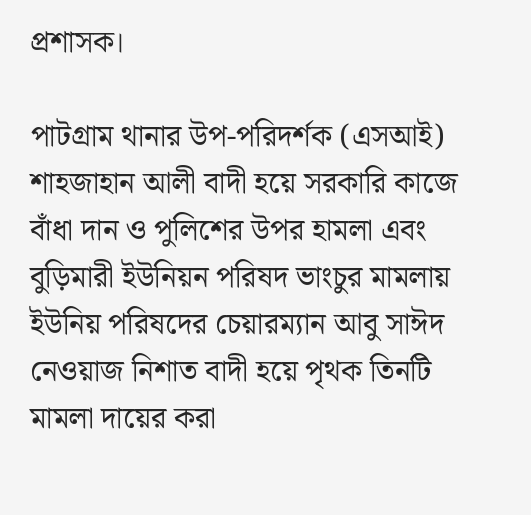প্রশাসক।

পাটগ্রাম থানার উপ-পরিদর্শক (এসআই) শাহজাহান আলী বাদী হয়ে সরকারি কাজে বাঁধা দান ও পুলিশের উপর হামলা এবং বুড়িমারী ইউনিয়ন পরিষদ ভাংচুর মামলায় ইউনিয় পরিষদের চেয়ারম্যান আবু সাঈদ নেওয়াজ নিশাত বাদী হয়ে পৃথক তিনটি মামলা দায়ের করা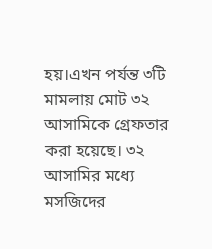হয়।এখন পর্যন্ত ৩টি মামলায় মোট ৩২ আসামিকে গ্রেফতার করা হয়েছে। ৩২ আসামির মধ্যে মসজিদের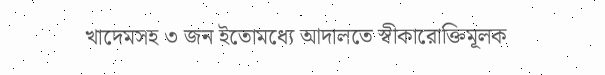খাদেমসহ ৩ জন ইতোমধ্যে আদালতে স্বীকারোক্তিমূলক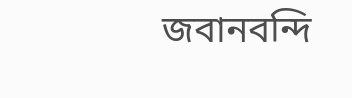জবানবন্দি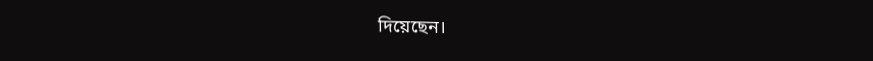দিয়েছেন।